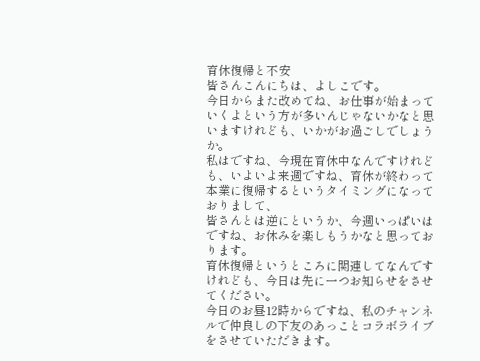育休復帰と不安
皆さんこんにちは、よしこです。
今日からまた改めてね、お仕事が始まっていくよという方が多いんじゃないかなと思いますけれども、いかがお過ごしでしょうか。
私はですね、今現在育休中なんですけれども、いよいよ来週ですね、育休が終わって本業に復帰するというタイミングになっておりまして、
皆さんとは逆にというか、今週いっぱいはですね、お休みを楽しもうかなと思っております。
育休復帰というところに関連してなんですけれども、今日は先に一つお知らせをさせてください。
今日のお昼12時からですね、私のチャンネルで仲良しの下友のあっことコラボライブをさせていただきます。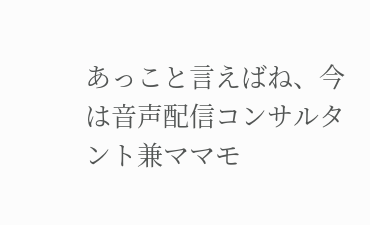あっこと言えばね、今は音声配信コンサルタント兼ママモ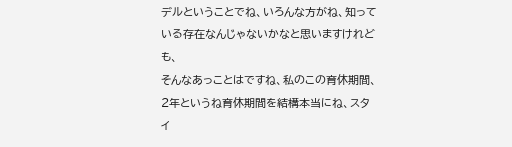デルということでね、いろんな方がね、知っている存在なんじゃないかなと思いますけれども、
そんなあっことはですね、私のこの育休期間、2年というね育休期間を結構本当にね、スタイ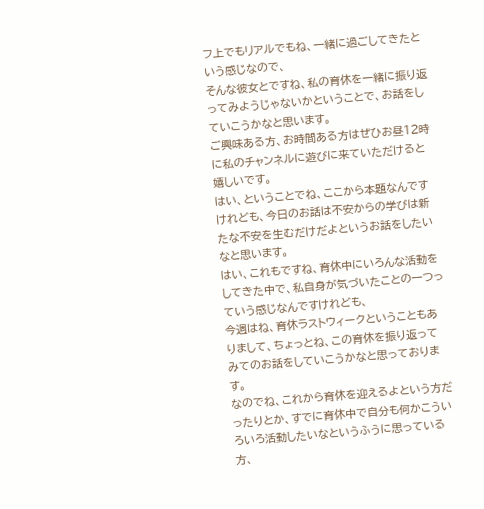フ上でもリアルでもね、一緒に過ごしてきたという感じなので、
そんな彼女とですね、私の育休を一緒に振り返ってみようじゃないかということで、お話をしていこうかなと思います。
ご興味ある方、お時間ある方はぜひお昼12時に私のチャンネルに遊びに来ていただけると嬉しいです。
はい、ということでね、ここから本題なんですけれども、今日のお話は不安からの学びは新たな不安を生むだけだよというお話をしたいなと思います。
はい、これもですね、育休中にいろんな活動をしてきた中で、私自身が気づいたことの一つっていう感じなんですけれども、
今週はね、育休ラストウィークということもありまして、ちょっとね、この育休を振り返ってみてのお話をしていこうかなと思っております。
なのでね、これから育休を迎えるよという方だったりとか、すでに育休中で自分も何かこういろいろ活動したいなというふうに思っている方、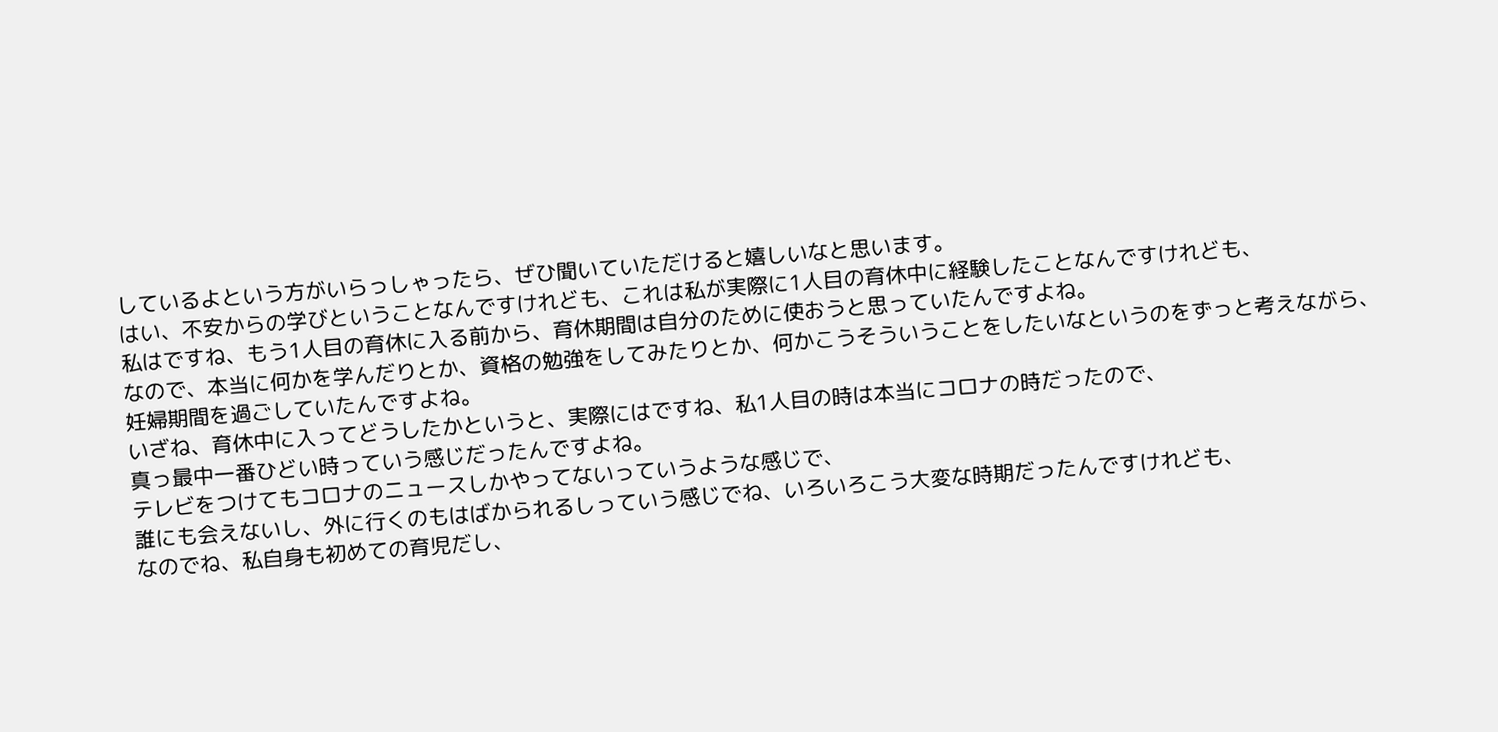しているよという方がいらっしゃったら、ぜひ聞いていただけると嬉しいなと思います。
はい、不安からの学びということなんですけれども、これは私が実際に1人目の育休中に経験したことなんですけれども、
私はですね、もう1人目の育休に入る前から、育休期間は自分のために使おうと思っていたんですよね。
なので、本当に何かを学んだりとか、資格の勉強をしてみたりとか、何かこうそういうことをしたいなというのをずっと考えながら、
妊婦期間を過ごしていたんですよね。
いざね、育休中に入ってどうしたかというと、実際にはですね、私1人目の時は本当にコロナの時だったので、
真っ最中一番ひどい時っていう感じだったんですよね。
テレビをつけてもコロナのニュースしかやってないっていうような感じで、
誰にも会えないし、外に行くのもはばかられるしっていう感じでね、いろいろこう大変な時期だったんですけれども、
なのでね、私自身も初めての育児だし、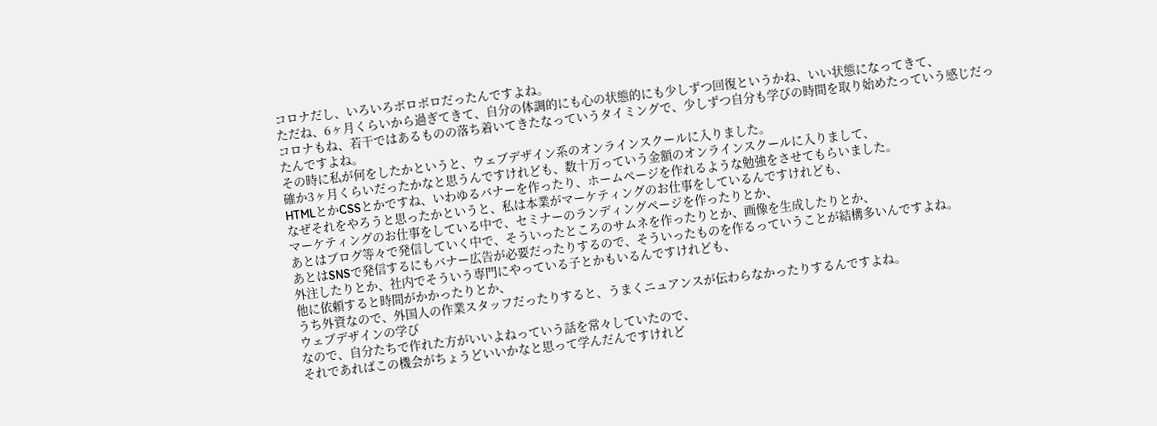コロナだし、いろいろボロボロだったんですよね。
ただね、6ヶ月くらいから過ぎてきて、自分の体調的にも心の状態的にも少しずつ回復というかね、いい状態になってきて、
コロナもね、若干ではあるものの落ち着いてきたなっていうタイミングで、少しずつ自分も学びの時間を取り始めたっていう感じだったんですよね。
その時に私が何をしたかというと、ウェブデザイン系のオンラインスクールに入りました。
確か3ヶ月くらいだったかなと思うんですけれども、数十万っていう金額のオンラインスクールに入りまして、
HTMLとかCSSとかですね、いわゆるバナーを作ったり、ホームページを作れるような勉強をさせてもらいました。
なぜそれをやろうと思ったかというと、私は本業がマーケティングのお仕事をしているんですけれども、
マーケティングのお仕事をしている中で、セミナーのランディングページを作ったりとか、
あとはブログ等々で発信していく中で、そういったところのサムネを作ったりとか、画像を生成したりとか、
あとはSNSで発信するにもバナー広告が必要だったりするので、そういったものを作るっていうことが結構多いんですよね。
外注したりとか、社内でそういう専門にやっている子とかもいるんですけれども、
他に依頼すると時間がかかったりとか、
うち外資なので、外国人の作業スタッフだったりすると、うまくニュアンスが伝わらなかったりするんですよね。
ウェブデザインの学び
なので、自分たちで作れた方がいいよねっていう話を常々していたので、
それであればこの機会がちょうどいいかなと思って学んだんですけれど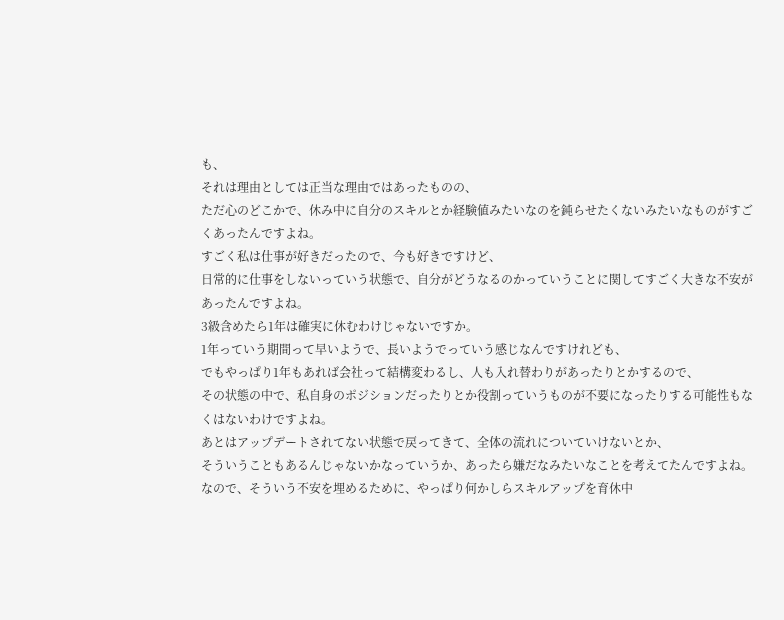も、
それは理由としては正当な理由ではあったものの、
ただ心のどこかで、休み中に自分のスキルとか経験値みたいなのを鈍らせたくないみたいなものがすごくあったんですよね。
すごく私は仕事が好きだったので、今も好きですけど、
日常的に仕事をしないっていう状態で、自分がどうなるのかっていうことに関してすごく大きな不安があったんですよね。
3級含めたら1年は確実に休むわけじゃないですか。
1年っていう期間って早いようで、長いようでっていう感じなんですけれども、
でもやっぱり1年もあれば会社って結構変わるし、人も入れ替わりがあったりとかするので、
その状態の中で、私自身のポジションだったりとか役割っていうものが不要になったりする可能性もなくはないわけですよね。
あとはアップデートされてない状態で戻ってきて、全体の流れについていけないとか、
そういうこともあるんじゃないかなっていうか、あったら嫌だなみたいなことを考えてたんですよね。
なので、そういう不安を埋めるために、やっぱり何かしらスキルアップを育休中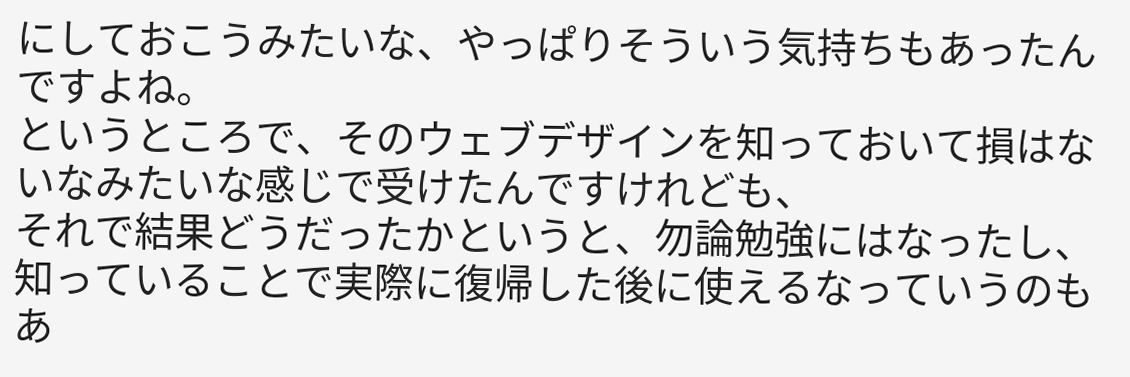にしておこうみたいな、やっぱりそういう気持ちもあったんですよね。
というところで、そのウェブデザインを知っておいて損はないなみたいな感じで受けたんですけれども、
それで結果どうだったかというと、勿論勉強にはなったし、知っていることで実際に復帰した後に使えるなっていうのもあ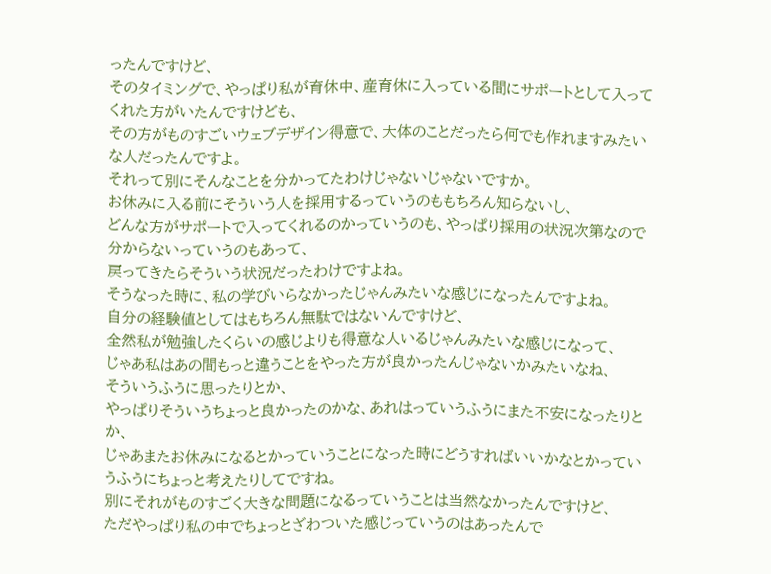ったんですけど、
そのタイミングで、やっぱり私が育休中、産育休に入っている間にサポートとして入ってくれた方がいたんですけども、
その方がものすごいウェブデザイン得意で、大体のことだったら何でも作れますみたいな人だったんですよ。
それって別にそんなことを分かってたわけじゃないじゃないですか。
お休みに入る前にそういう人を採用するっていうのももちろん知らないし、
どんな方がサポートで入ってくれるのかっていうのも、やっぱり採用の状況次第なので分からないっていうのもあって、
戻ってきたらそういう状況だったわけですよね。
そうなった時に、私の学びいらなかったじゃんみたいな感じになったんですよね。
自分の経験値としてはもちろん無駄ではないんですけど、
全然私が勉強したくらいの感じよりも得意な人いるじゃんみたいな感じになって、
じゃあ私はあの間もっと違うことをやった方が良かったんじゃないかみたいなね、
そういうふうに思ったりとか、
やっぱりそういうちょっと良かったのかな、あれはっていうふうにまた不安になったりとか、
じゃあまたお休みになるとかっていうことになった時にどうすればいいかなとかっていうふうにちょっと考えたりしてですね。
別にそれがものすごく大きな問題になるっていうことは当然なかったんですけど、
ただやっぱり私の中でちょっとざわついた感じっていうのはあったんで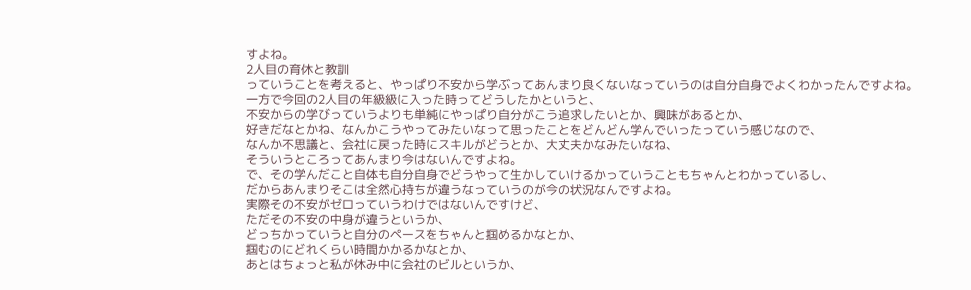すよね。
2人目の育休と教訓
っていうことを考えると、やっぱり不安から学ぶってあんまり良くないなっていうのは自分自身でよくわかったんですよね。
一方で今回の2人目の年級級に入った時ってどうしたかというと、
不安からの学びっていうよりも単純にやっぱり自分がこう追求したいとか、興味があるとか、
好きだなとかね、なんかこうやってみたいなって思ったことをどんどん学んでいったっていう感じなので、
なんか不思議と、会社に戻った時にスキルがどうとか、大丈夫かなみたいなね、
そういうところってあんまり今はないんですよね。
で、その学んだこと自体も自分自身でどうやって生かしていけるかっていうこともちゃんとわかっているし、
だからあんまりそこは全然心持ちが違うなっていうのが今の状況なんですよね。
実際その不安がゼロっていうわけではないんですけど、
ただその不安の中身が違うというか、
どっちかっていうと自分のペースをちゃんと掴めるかなとか、
掴むのにどれくらい時間かかるかなとか、
あとはちょっと私が休み中に会社のビルというか、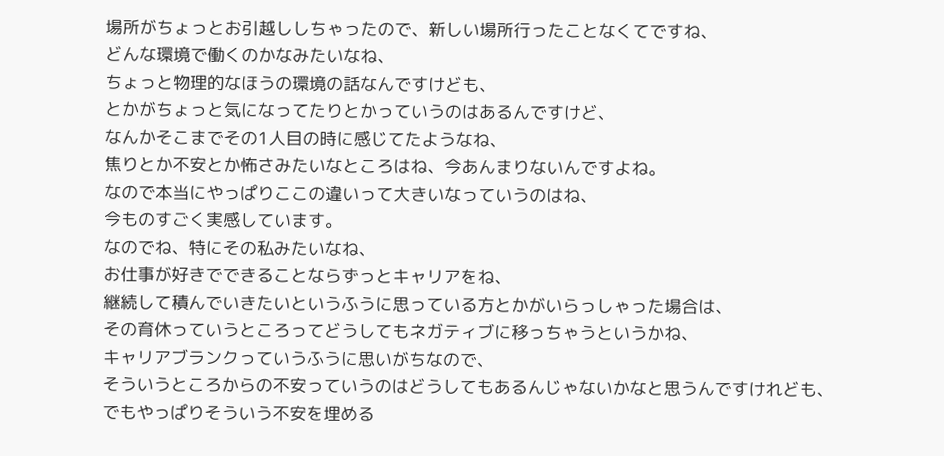場所がちょっとお引越ししちゃったので、新しい場所行ったことなくてですね、
どんな環境で働くのかなみたいなね、
ちょっと物理的なほうの環境の話なんですけども、
とかがちょっと気になってたりとかっていうのはあるんですけど、
なんかそこまでその1人目の時に感じてたようなね、
焦りとか不安とか怖さみたいなところはね、今あんまりないんですよね。
なので本当にやっぱりここの違いって大きいなっていうのはね、
今ものすごく実感しています。
なのでね、特にその私みたいなね、
お仕事が好きでできることならずっとキャリアをね、
継続して積んでいきたいというふうに思っている方とかがいらっしゃった場合は、
その育休っていうところってどうしてもネガティブに移っちゃうというかね、
キャリアブランクっていうふうに思いがちなので、
そういうところからの不安っていうのはどうしてもあるんじゃないかなと思うんですけれども、
でもやっぱりそういう不安を埋める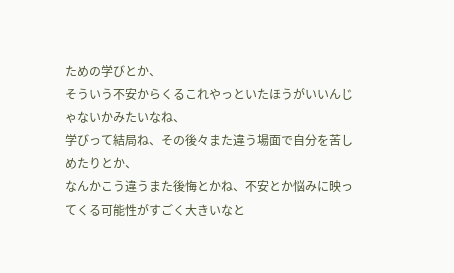ための学びとか、
そういう不安からくるこれやっといたほうがいいんじゃないかみたいなね、
学びって結局ね、その後々また違う場面で自分を苦しめたりとか、
なんかこう違うまた後悔とかね、不安とか悩みに映ってくる可能性がすごく大きいなと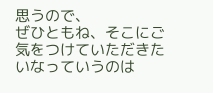思うので、
ぜひともね、そこにご気をつけていただきたいなっていうのは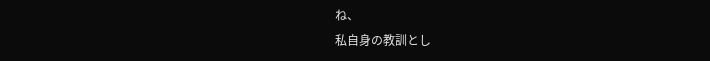ね、
私自身の教訓とし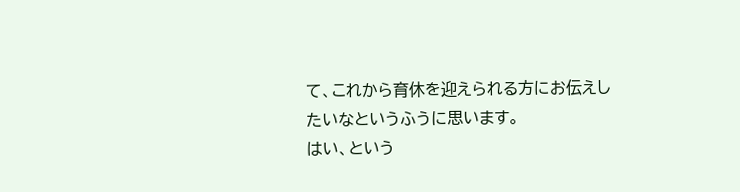て、これから育休を迎えられる方にお伝えしたいなというふうに思います。
はい、という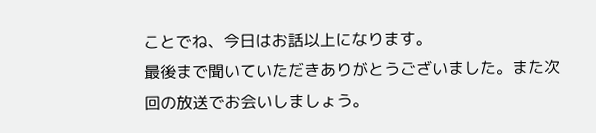ことでね、今日はお話以上になります。
最後まで聞いていただきありがとうございました。また次回の放送でお会いしましょう。